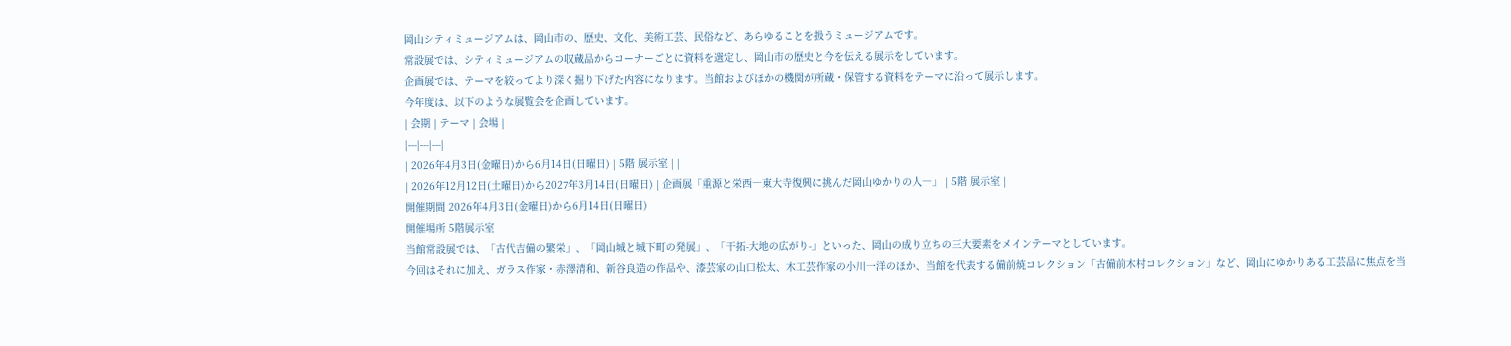岡山シティミュージアムは、岡山市の、歴史、文化、美術工芸、民俗など、あらゆることを扱うミュージアムです。
常設展では、シティミュージアムの収蔵品からコーナーごとに資料を選定し、岡山市の歴史と今を伝える展示をしています。
企画展では、テーマを絞ってより深く掘り下げた内容になります。当館およびほかの機関が所蔵・保管する資料をテーマに沿って展示します。
今年度は、以下のような展覧会を企画しています。
| 会期 | テーマ | 会場 |
|---|---|---|
| 2026年4月3日(金曜日)から6月14日(日曜日) | 5階 展示室 | |
| 2026年12月12日(土曜日)から2027年3月14日(日曜日) | 企画展「重源と栄西―東大寺復興に挑んだ岡山ゆかりの人―」 | 5階 展示室 |
開催期間 2026年4月3日(金曜日)から6月14日(日曜日)
開催場所 5階展示室
当館常設展では、「古代吉備の繁栄」、「岡山城と城下町の発展」、「干拓-大地の広がり-」といった、岡山の成り立ちの三大要素をメインテーマとしています。
今回はそれに加え、ガラス作家・赤澤清和、新谷良造の作品や、漆芸家の山口松太、木工芸作家の小川一洋のほか、当館を代表する備前焼コレクション「古備前木村コレクション」など、岡山にゆかりある工芸品に焦点を当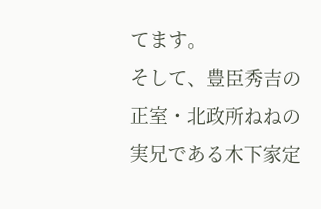てます。
そして、豊臣秀吉の正室・北政所ねねの実兄である木下家定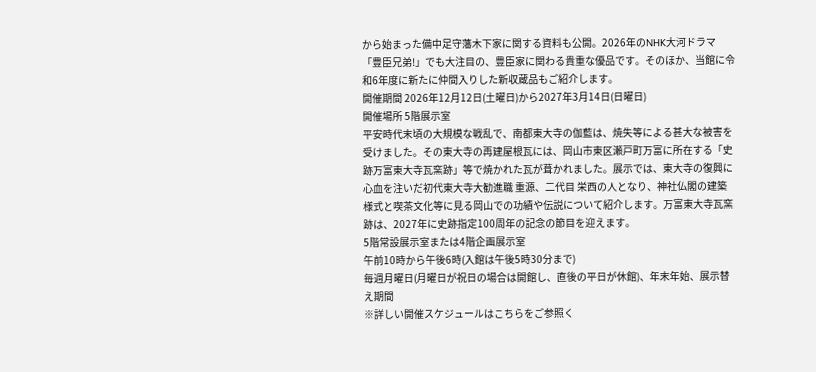から始まった備中足守藩木下家に関する資料も公開。2026年のNHK大河ドラマ「豊臣兄弟!」でも大注目の、豊臣家に関わる貴重な優品です。そのほか、当館に令和6年度に新たに仲間入りした新収蔵品もご紹介します。
開催期間 2026年12月12日(土曜日)から2027年3月14日(日曜日)
開催場所 5階展示室
平安時代末頃の大規模な戦乱で、南都東大寺の伽藍は、焼失等による甚大な被害を受けました。その東大寺の再建屋根瓦には、岡山市東区瀬戸町万富に所在する「史跡万富東大寺瓦窯跡」等で焼かれた瓦が葺かれました。展示では、東大寺の復興に心血を注いだ初代東大寺大勧進職 重源、二代目 栄西の人となり、神社仏閣の建築様式と喫茶文化等に見る岡山での功績や伝説について紹介します。万富東大寺瓦窯跡は、2027年に史跡指定100周年の記念の節目を迎えます。
5階常設展示室または4階企画展示室
午前10時から午後6時(入館は午後5時30分まで)
毎週月曜日(月曜日が祝日の場合は開館し、直後の平日が休館)、年末年始、展示替え期間
※詳しい開催スケジュールはこちらをご参照く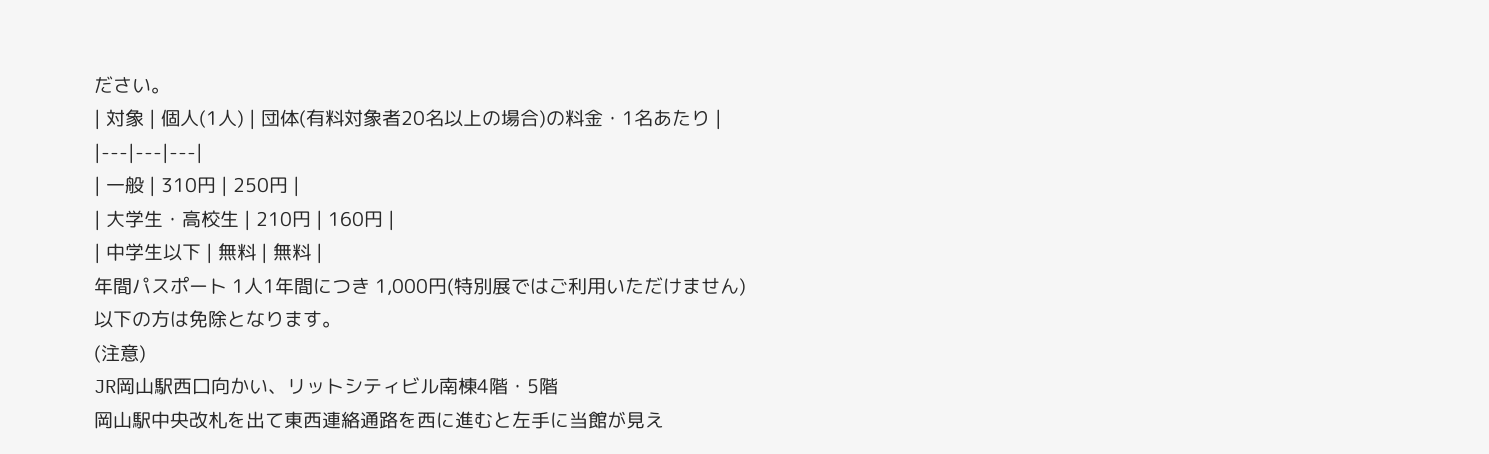ださい。
| 対象 | 個人(1人) | 団体(有料対象者20名以上の場合)の料金・1名あたり |
|---|---|---|
| 一般 | 310円 | 250円 |
| 大学生・高校生 | 210円 | 160円 |
| 中学生以下 | 無料 | 無料 |
年間パスポート 1人1年間につき 1,000円(特別展ではご利用いただけません)
以下の方は免除となります。
(注意)
JR岡山駅西口向かい、リットシティビル南棟4階・5階
岡山駅中央改札を出て東西連絡通路を西に進むと左手に当館が見え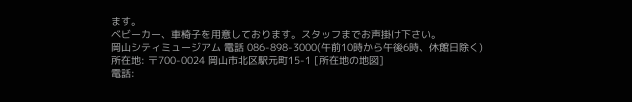ます。
ベビーカー、車椅子を用意しております。スタッフまでお声掛け下さい。
岡山シティミュージアム 電話 086-898-3000(午前10時から午後6時、休館日除く)
所在地: 〒700-0024 岡山市北区駅元町15-1 [所在地の地図]
電話: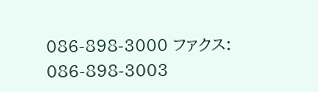086-898-3000 ファクス: 086-898-3003